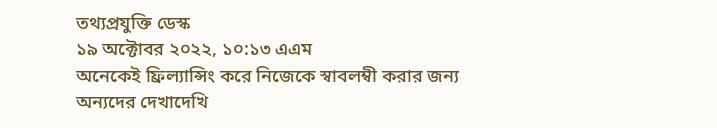তথ্যপ্রযুক্তি ডেস্ক
১৯ অক্টোবর ২০২২, ১০:১৩ এএম
অনেকেই ফ্রিল্যান্সিং করে নিজেকে স্বাবলম্বী করার জন্য অন্যদের দেখাদেখি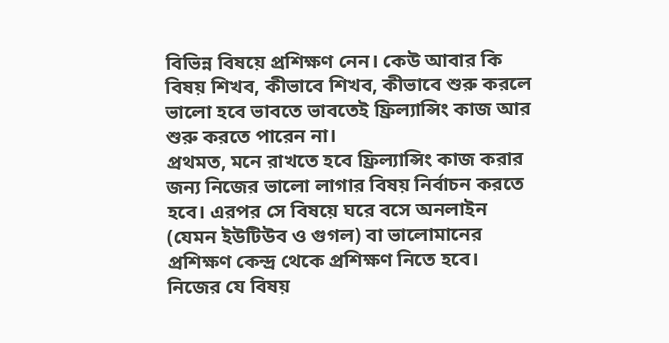বিভিন্ন বিষয়ে প্রশিক্ষণ নেন। কেউ আবার কি বিষয় শিখব, কীভাবে শিখব, কীভাবে শুরু করলে ভালো হবে ভাবতে ভাবতেই ফ্রিল্যান্সিং কাজ আর শুরু করতে পারেন না।
প্রথমত, মনে রাখতে হবে ফ্রিল্যান্সিং কাজ করার জন্য নিজের ভালো লাগার বিষয় নির্বাচন করতে হবে। এরপর সে বিষয়ে ঘরে বসে অনলাইন (যেমন ইউটিউব ও গুগল) বা ভালোমানের প্রশিক্ষণ কেন্দ্র থেকে প্রশিক্ষণ নিতে হবে।
নিজের যে বিষয়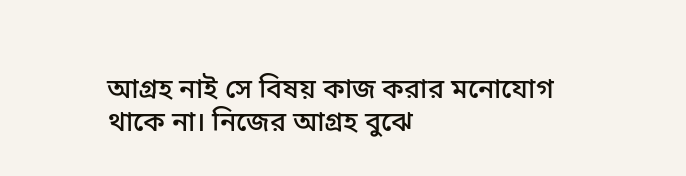আগ্রহ নাই সে বিষয় কাজ করার মনোযোগ থাকে না। নিজের আগ্রহ বুঝে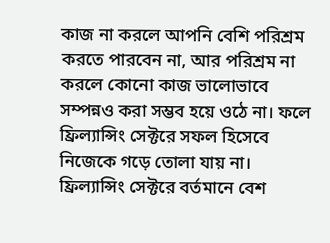কাজ না করলে আপনি বেশি পরিশ্রম করতে পারবেন না, আর পরিশ্রম না করলে কোনো কাজ ভালোভাবে সম্পন্নও করা সম্ভব হয়ে ওঠে না। ফলে ফ্রিল্যান্সিং সেক্টরে সফল হিসেবে নিজেকে গড়ে তোলা যায় না।
ফ্রিল্যান্সিং সেক্টরে বর্তমানে বেশ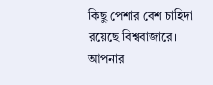কিছু পেশার বেশ চাহিদা রয়েছে বিশ্ববাজারে। আপনার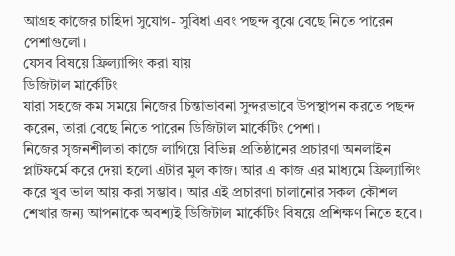আগ্রহ কাজের চাহিদা সুযোগ- সুবিধা এবং পছন্দ বুঝে বেছে নিতে পারেন পেশাগুলো।
যেসব বিষয়ে ফ্রিল্যান্সিং করা যায়
ডিজিটাল মার্কেটিং
যারা সহজে কম সময়ে নিজের চিন্তাভাবনা সুন্দরভাবে উপস্থাপন করতে পছন্দ করেন, তারা বেছে নিতে পারেন ডিজিটাল মার্কেটিং পেশা।
নিজের সৃজনশীলতা কাজে লাগিয়ে বিভিন্ন প্রতিষ্ঠানের প্রচারণা অনলাইন প্লাটফর্মে করে দেয়া হলো এটার মুল কাজ। আর এ কাজ এর মাধ্যমে ফ্রিল্যান্সিং করে খুব ভাল আয় করা সম্ভাব। আর এই প্রচারণা চালানোর সকল কৌশল শেখার জন্য আপনাকে অবশ্যই ডিজিটাল মার্কেটিং বিষয়ে প্রশিক্ষণ নিতে হবে।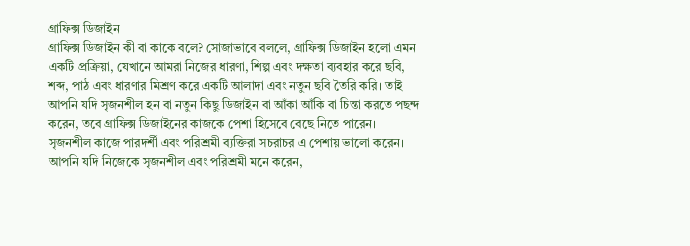গ্রাফিক্স ডিজাইন
গ্রাফিক্স ডিজাইন কী বা কাকে বলে? সোজাভাবে বললে, গ্রাফিক্স ডিজাইন হলো এমন একটি প্রক্রিয়া, যেখানে আমরা নিজের ধারণা, শিল্প এবং দক্ষতা ব্যবহার করে ছবি, শব্দ, পাঠ এবং ধারণার মিশ্রণ করে একটি আলাদা এবং নতুন ছবি তৈরি করি। তাই আপনি যদি সৃজনশীল হন বা নতুন কিছু ডিজাইন বা আঁকা আঁকি বা চিন্তা করতে পছন্দ করেন, তবে গ্রাফিক্স ডিজাইনের কাজকে পেশা হিসেবে বেছে নিতে পারেন।
সৃজনশীল কাজে পারদর্শী এবং পরিশ্রমী ব্যক্তিরা সচরাচর এ পেশায় ভালো করেন। আপনি যদি নিজেকে সৃজনশীল এবং পরিশ্রমী মনে করেন,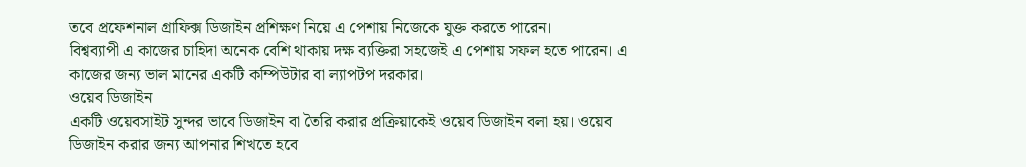তবে প্রফেশনাল গ্রাফিক্স ডিজাইন প্রশিক্ষণ নিয়ে এ পেশায় নিজেকে যুক্ত করতে পারেন।
বিশ্বব্যাপী এ কাজের চাহিদা অনেক বেশি থাকায় দক্ষ ব্যক্তিরা সহজেই এ পেশায় সফল হতে পারেন। এ কাজের জন্য ভাল মানের একটি কম্পিউটার বা ল্যাপটপ দরকার।
ওয়েব ডিজাইন
একটি ওয়েবসাইট সুন্দর ভাবে ডিজাইন বা তৈরি করার প্রক্রিয়াকেই ওয়েব ডিজাইন বলা হয়। ওয়েব ডিজাইন করার জন্য আপনার শিখতে হবে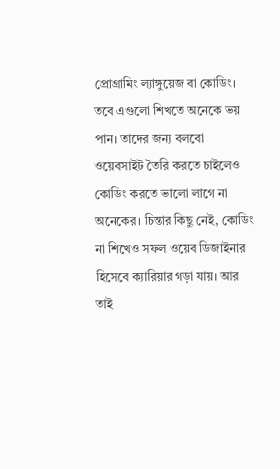প্রোগ্রামিং ল্যাঙ্গুয়েজ বা কোডিং।
তবে এগুলো শিখতে অনেকে ভয় পান। তাদের জন্য বলবো ওয়েবসাইট তৈরি করতে চাইলেও কোডিং করতে ভালো লাগে না অনেকের। চিন্তার কিছু নেই, কোডিং না শিখেও সফল ওয়েব ডিজাইনার হিসেবে ক্যারিয়ার গড়া যায়। আর তাই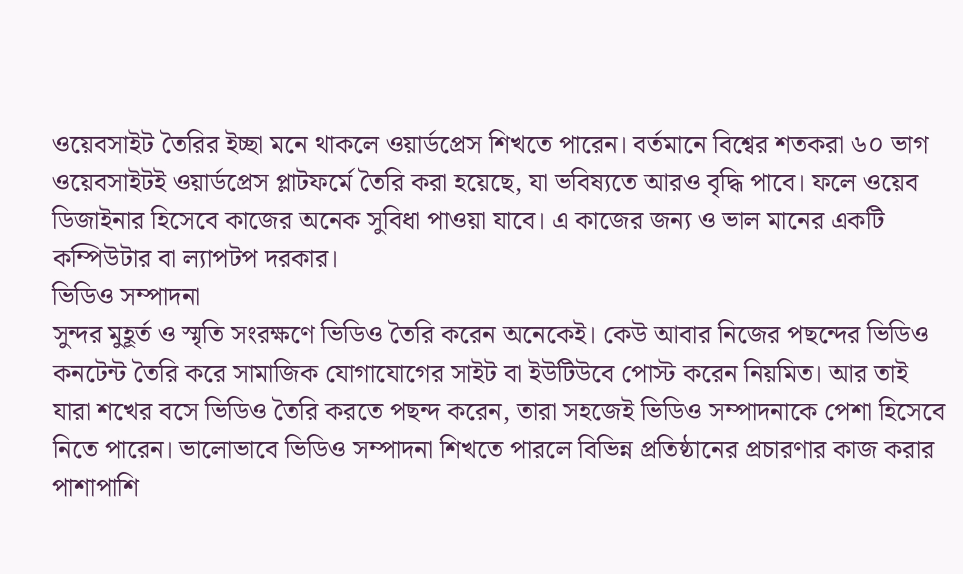ওয়েবসাইট তৈরির ইচ্ছা মনে থাকলে ওয়ার্ডপ্রেস শিখতে পারেন। বর্তমানে বিশ্বের শতকরা ৬০ ভাগ ওয়েবসাইটই ওয়ার্ডপ্রেস প্লাটফর্মে তৈরি করা হয়েছে, যা ভবিষ্যতে আরও বৃদ্ধি পাবে। ফলে ওয়েব ডিজাইনার হিসেবে কাজের অনেক সুবিধা পাওয়া যাবে। এ কাজের জন্য ও ভাল মানের একটি কম্পিউটার বা ল্যাপটপ দরকার।
ভিডিও সম্পাদনা
সুন্দর মুহূর্ত ও স্মৃতি সংরক্ষণে ভিডিও তৈরি করেন অনেকেই। কেউ আবার নিজের পছন্দের ভিডিও কনটেন্ট তৈরি করে সামাজিক যোগাযোগের সাইট বা ইউটিউবে পোস্ট করেন নিয়মিত। আর তাই যারা শখের বসে ভিডিও তৈরি করতে পছন্দ করেন, তারা সহজেই ভিডিও সম্পাদনাকে পেশা হিসেবে নিতে পারেন। ভালোভাবে ভিডিও সম্পাদনা শিখতে পারলে বিভিন্ন প্রতিষ্ঠানের প্রচারণার কাজ করার পাশাপাশি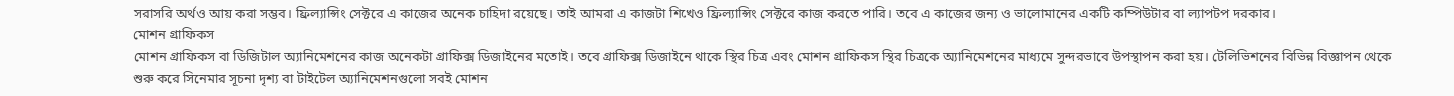সরাসরি অর্থও আয় করা সম্ভব। ফ্রিল্যান্সিং সেক্টরে এ কাজের অনেক চাহিদা রয়েছে। তাই আমরা এ কাজটা শিখেও ফ্রিল্যান্সিং সেক্টরে কাজ করতে পারি। তবে এ কাজের জন্য ও ভালোমানের একটি কম্পিউটার বা ল্যাপটপ দরকার।
মোশন গ্রাফিকস
মোশন গ্রাফিকস বা ডিজিটাল অ্যানিমেশনের কাজ অনেকটা গ্রাফিক্স ডিজাইনের মতোই। তবে গ্রাফিক্স ডিজাইনে থাকে স্থির চিত্র এবং মোশন গ্রাফিকস স্থির চিত্রকে অ্যানিমেশনের মাধ্যমে সুন্দরভাবে উপস্থাপন করা হয়। টেলিভিশনের বিভিন্ন বিজ্ঞাপন থেকে শুরু করে সিনেমার সূচনা দৃশ্য বা টাইটেল অ্যানিমেশনগুলো সবই মোশন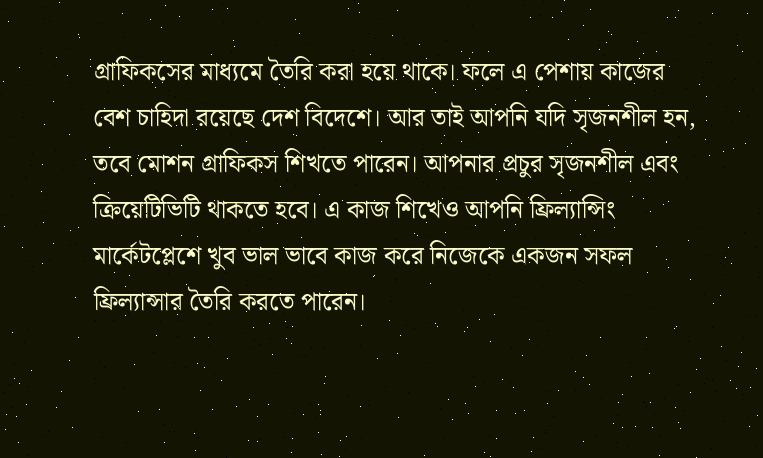গ্রাফিকসের মাধ্যমে তৈরি করা হয়ে থাকে। ফলে এ পেশায় কাজের বেশ চাহিদা রয়েছে দেশ বিদেশে। আর তাই আপনি যদি সৃজনশীল হন, তবে মোশন গ্রাফিকস শিখতে পারেন। আপনার প্রচুর সৃজনশীল এবং ক্রিয়েটিভিটি থাকতে হবে। এ কাজ শিখেও আপনি ফ্রিল্যান্সিং মার্কেটপ্লেশে খুব ভাল ভাবে কাজ করে নিজেকে একজন সফল ফ্রিল্যান্সার তৈরি করতে পারেন।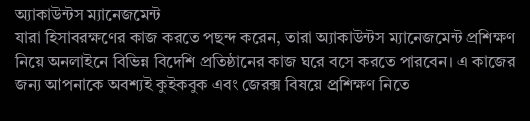অ্যাকাউন্টস ম্যানেজমেন্ট
যারা হিসাবরক্ষণের কাজ করতে পছন্দ করেন, তারা অ্যাকাউন্টস ম্যানেজমেন্ট প্রশিক্ষণ নিয়ে অনলাইনে বিভিন্ন বিদেশি প্রতিষ্ঠানের কাজ ঘরে বসে করতে পারবেন। এ কাজের জন্য আপনাকে অবশ্যই কুইকবুক এবং জেরক্স বিষয়ে প্র্রশিক্ষণ নিতে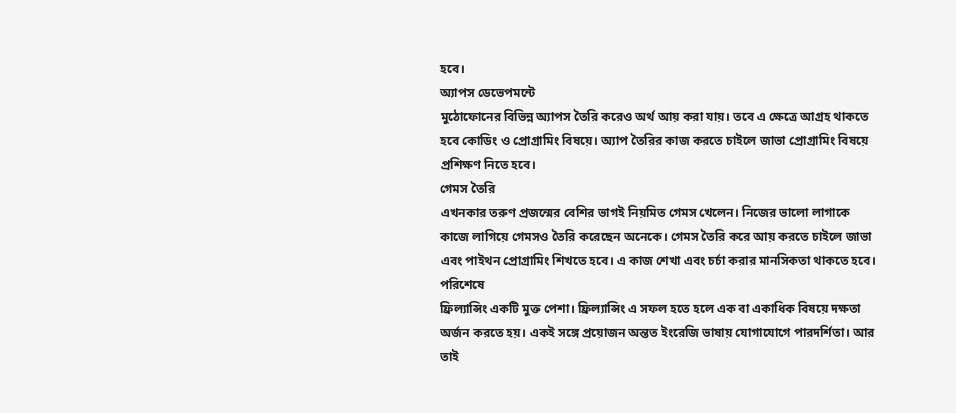হবে।
অ্যাপস ডেভেপমন্টে
মুঠোফোনের বিভিন্ন অ্যাপস তৈরি করেও অর্থ আয় করা যায়। তবে এ ক্ষেত্রে আগ্রহ থাকতে হবে কোডিং ও প্রোগ্রামিং বিষয়ে। অ্যাপ তৈরির কাজ করতে চাইলে জাভা প্রোগ্রামিং বিষয়ে প্রশিক্ষণ নিতে হবে।
গেমস তৈরি
এখনকার তরুণ প্রজন্মের বেশির ভাগই নিয়মিত গেমস খেলেন। নিজের ভালো লাগাকে কাজে লাগিয়ে গেমসও তৈরি করেছেন অনেকে। গেমস তৈরি করে আয় করতে চাইলে জাভা এবং পাইথন প্রোগ্রামিং শিখতে হবে। এ কাজ শেখা এবং চর্চা করার মানসিকতা থাকতে হবে।
পরিশেষে
ফ্রিল্যান্সিং একটি মুক্ত পেশা। ফ্রিল্যান্সিং এ সফল হতে হলে এক বা একাধিক বিষয়ে দক্ষতা অর্জন করতে হয়। একই সঙ্গে প্রয়োজন অন্তত ইংরেজি ভাষায় যোগাযোগে পারদর্শিতা। আর তাই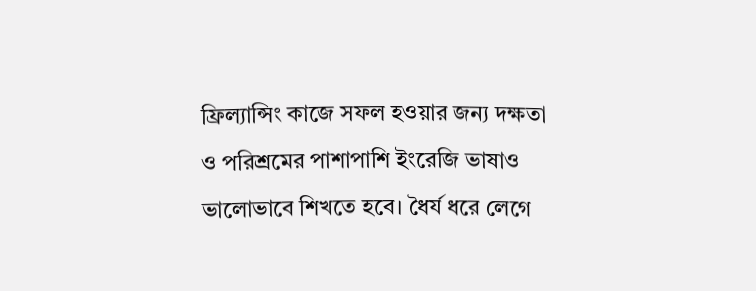ফ্রিল্যান্সিং কাজে সফল হওয়ার জন্য দক্ষতা ও পরিশ্রমের পাশাপাশি ইংরেজি ভাষাও ভালোভাবে শিখতে হবে। ধৈর্য ধরে লেগে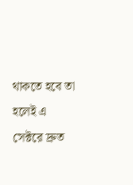থাকতে হবে তা হলেই এ সেক্টরে দ্রুত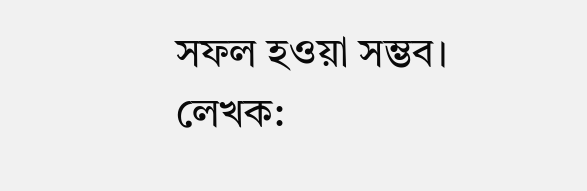সফল হওয়া সম্ভব।
লেখক: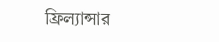ফ্রিল্যান্সার